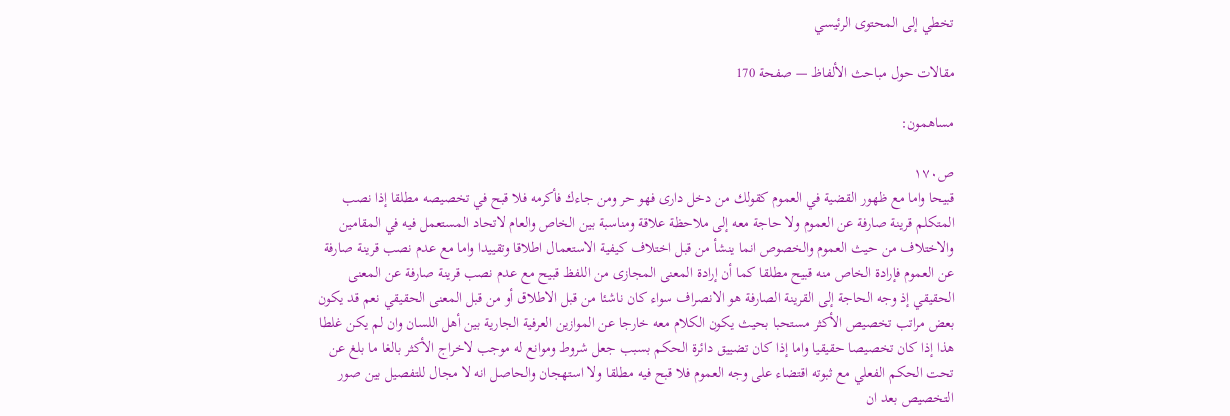تخطي إلى المحتوى الرئيسي

مقالات حول مباحث الألفاظ — صفحة 170

مساهمون:

ص١٧٠
قبيحا واما مع ظهور القضية في العموم كقولك من دخل دارى فهو حر ومن جاءك فأكرمه فلا قبح في تخصيصه مطلقا إذا نصب المتكلم قرينة صارفة عن العموم ولا حاجة معه إلى ملاحظة علاقة ومناسبة بين الخاص والعام لاتحاد المستعمل فيه في المقامين والاختلاف من حيث العموم والخصوص انما ينشأ من قبل اختلاف كيفية الاستعمال اطلاقا وتقييدا واما مع عدم نصب قرينة صارفة عن العموم فإرادة الخاص منه قبيح مطلقا كما أن إرادة المعنى المجازى من اللفظ قبيح مع عدم نصب قرينة صارفة عن المعنى الحقيقي إذ وجه الحاجة إلى القرينة الصارفة هو الانصراف سواء كان ناشئا من قبل الاطلاق أو من قبل المعنى الحقيقي نعم قد يكون بعض مراتب تخصيص الأكثر مستحبا بحيث يكون الكلام معه خارجا عن الموازين العرفية الجارية بين أهل اللسان وان لم يكن غلطا هذا إذا كان تخصيصا حقيقيا واما إذا كان تضييق دائرة الحكم بسبب جعل شروط وموانع له موجب لاخراج الأكثر بالغا ما بلغ عن تحت الحكم الفعلي مع ثبوته اقتضاء على وجه العموم فلا قبح فيه مطلقا ولا استهجان والحاصل انه لا مجال للتفصيل بين صور التخصيص بعد ان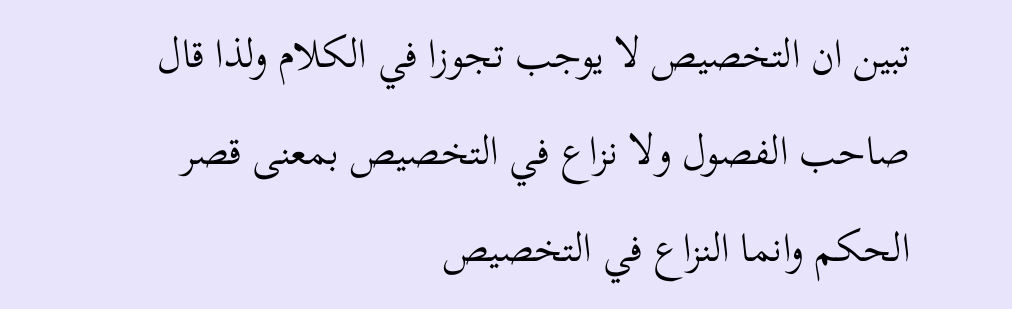تبين ان التخصيص لا يوجب تجوزا في الكلام ولذا قال صاحب الفصول ولا نزاع في التخصيص بمعنى قصر الحكم وانما النزاع في التخصيص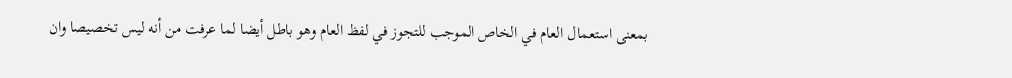بمعنى استعمال العام في الخاص الموجب للتجوز في لفظ العام وهو باطل أيضا لما عرفت من أنه ليس تخصيصا وان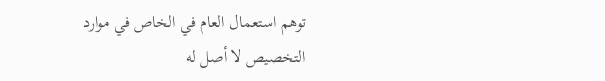توهم استعمال العام في الخاص في موارد التخصيص لا أصل له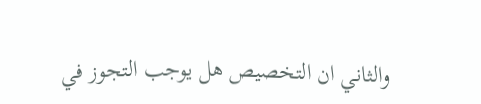والثاني ان التخصيص هل يوجب التجوز في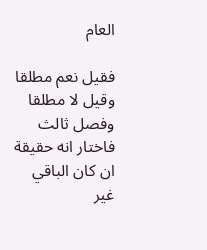العام

فقيل نعم مطلقا وقيل لا مطلقا وفصل ثالث فاختار انه حقيقة ان كان الباقي غير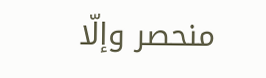منحصر وإلّا